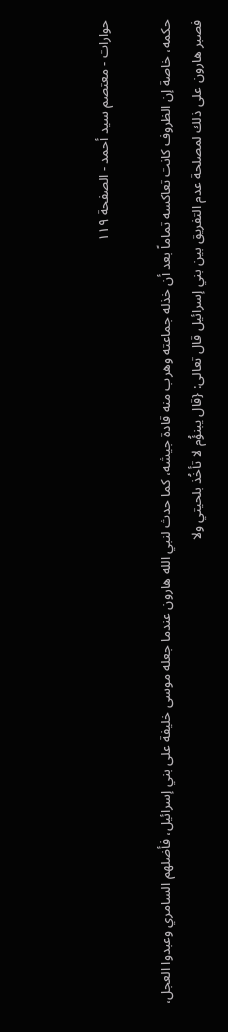حوارات - معتصم سيد أحمد - الصفحة ١١٩

حكمه، خاصة إن الظروف كانت تعاكسه تماماً بعد أن خذله جماعته وهرب منه قادة جيشه، كما حدث لنبي الله هارون عندما جعله موسى خليفة على بني إسرائيل، فأضلهم السامري وعبدوا العجل، فصبر هارون على ذلك لمصلحة عدم التفريق بين بني إسرائيل قال تعالى: {قال يبنؤُم لا تأخُذ بلحيتي ولا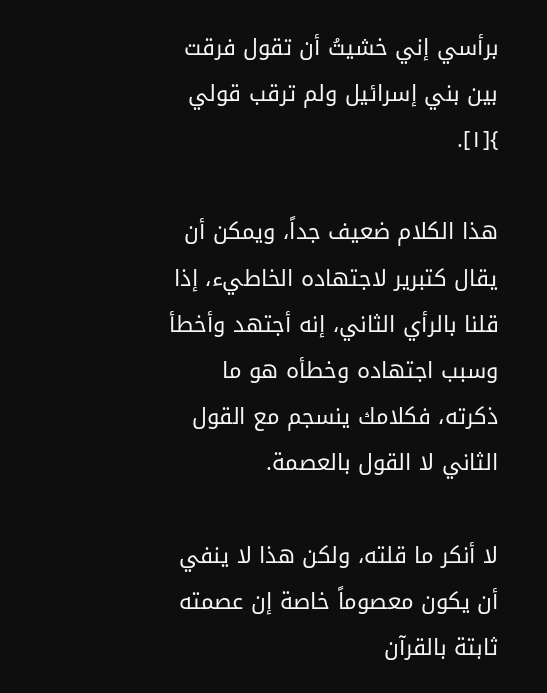برأسي إني خشيتُ أن تقول فرقت بين بني إسرائيل ولم ترقب قولي }[١].

هذا الكلام ضعيف جداً، ويمكن أن يقال كتبرير لاجتهاده الخاطيء، إذا قلنا بالرأي الثاني، إنه أجتهد وأخطأ وسبب اجتهاده وخطأه هو ما ذكرته، فكلامك ينسجم مع القول الثاني لا القول بالعصمة.

لا أنكر ما قلته، ولكن هذا لا ينفي أن يكون معصوماً خاصة إن عصمته ثابتة بالقرآن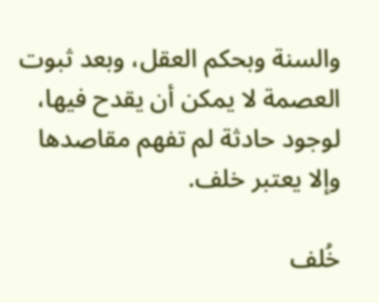والسنة وبحكم العقل، وبعد ثبوت العصمة لا يمكن أن يقدح فيها، لوجود حادثة لم تفهم مقاصدها وإلا يعتبر خلف.

خُلف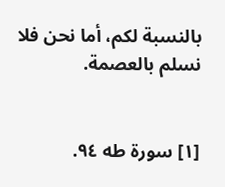بالنسبة لكم، أما نحن فلا نسلم بالعصمة.


[١] سورة طه ٩٤.